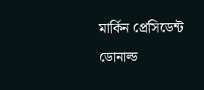মার্কিন প্রেসিডেন্ট ডোনাল্ড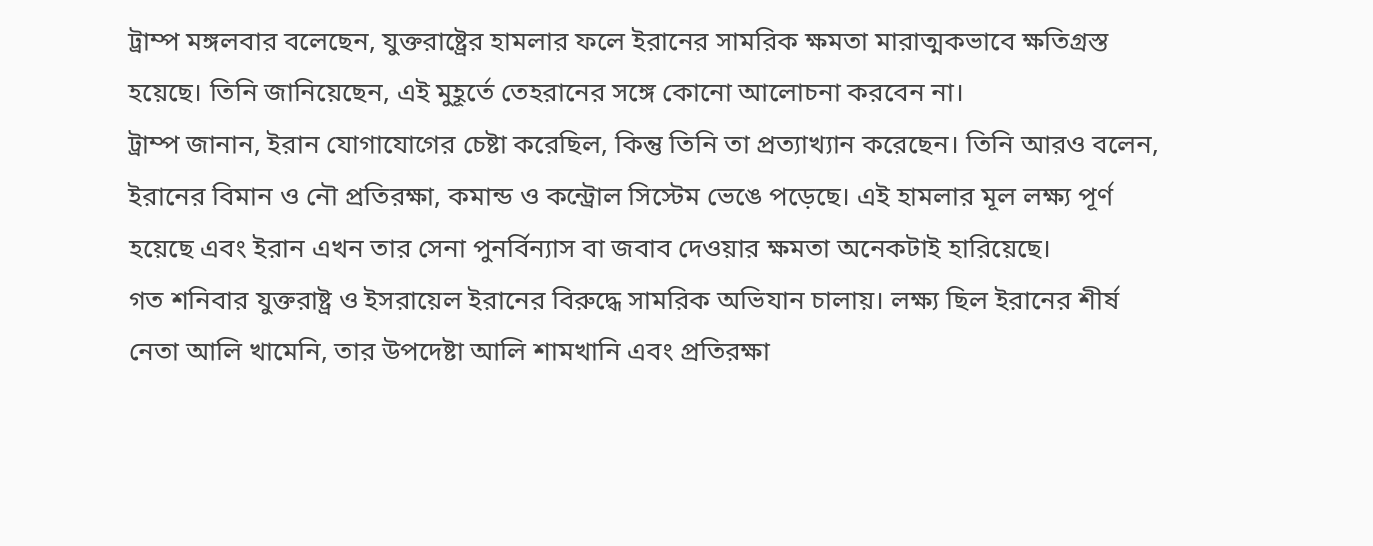ট্রাম্প মঙ্গলবার বলেছেন, যুক্তরাষ্ট্রের হামলার ফলে ইরানের সামরিক ক্ষমতা মারাত্মকভাবে ক্ষতিগ্রস্ত হয়েছে। তিনি জানিয়েছেন, এই মুহূর্তে তেহরানের সঙ্গে কোনো আলোচনা করবেন না।
ট্রাম্প জানান, ইরান যোগাযোগের চেষ্টা করেছিল, কিন্তু তিনি তা প্রত্যাখ্যান করেছেন। তিনি আরও বলেন, ইরানের বিমান ও নৌ প্রতিরক্ষা, কমান্ড ও কন্ট্রোল সিস্টেম ভেঙে পড়েছে। এই হামলার মূল লক্ষ্য পূর্ণ হয়েছে এবং ইরান এখন তার সেনা পুনর্বিন্যাস বা জবাব দেওয়ার ক্ষমতা অনেকটাই হারিয়েছে।
গত শনিবার যুক্তরাষ্ট্র ও ইসরায়েল ইরানের বিরুদ্ধে সামরিক অভিযান চালায়। লক্ষ্য ছিল ইরানের শীর্ষ নেতা আলি খামেনি, তার উপদেষ্টা আলি শামখানি এবং প্রতিরক্ষা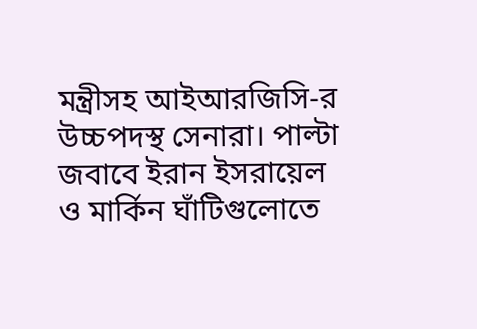মন্ত্রীসহ আইআরজিসি-র উচ্চপদস্থ সেনারা। পাল্টা জবাবে ইরান ইসরায়েল ও মার্কিন ঘাঁটিগুলোতে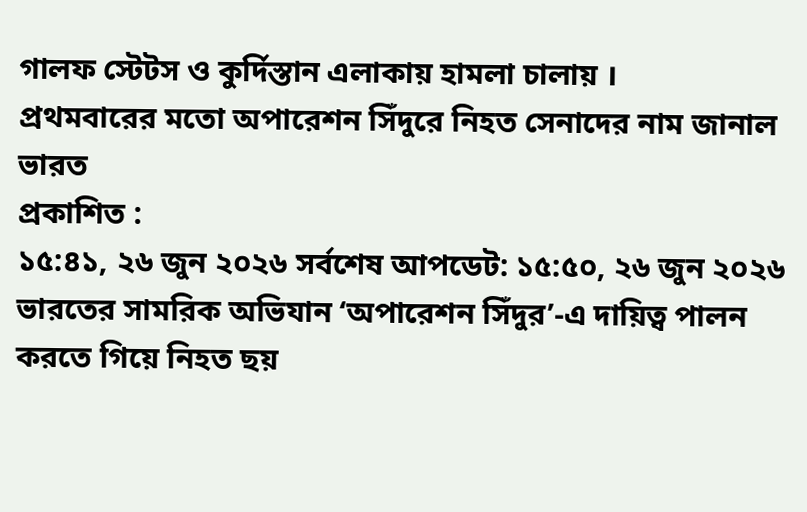গালফ স্টেটস ও কুর্দিস্তান এলাকায় হামলা চালায় ।
প্রথমবারের মতো অপারেশন সিঁদুরে নিহত সেনাদের নাম জানাল ভারত
প্রকাশিত :
১৫:৪১, ২৬ জুন ২০২৬ সর্বশেষ আপডেট: ১৫:৫০, ২৬ জুন ২০২৬
ভারতের সামরিক অভিযান ‘অপারেশন সিঁদুর’-এ দায়িত্ব পালন করতে গিয়ে নিহত ছয়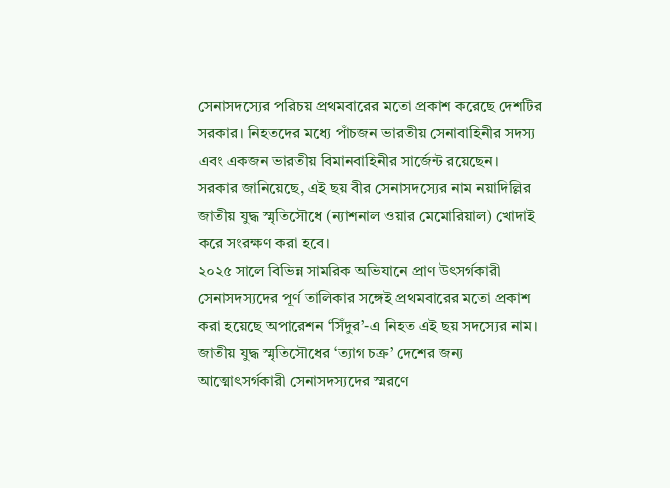সেনাসদস্যের পরিচয় প্রথমবারের মতো প্রকাশ করেছে দেশটির সরকার। নিহতদের মধ্যে পাঁচজন ভারতীয় সেনাবাহিনীর সদস্য এবং একজন ভারতীয় বিমানবাহিনীর সার্জেন্ট রয়েছেন।
সরকার জানিয়েছে, এই ছয় বীর সেনাসদস্যের নাম নয়াদিল্লির জাতীয় যুদ্ধ স্মৃতিসৌধে (ন্যাশনাল ওয়ার মেমোরিয়াল) খোদাই করে সংরক্ষণ করা হবে।
২০২৫ সালে বিভিন্ন সামরিক অভিযানে প্রাণ উৎসর্গকারী সেনাসদস্যদের পূর্ণ তালিকার সঙ্গেই প্রথমবারের মতো প্রকাশ করা হয়েছে অপারেশন ‘সিঁদুর’-এ নিহত এই ছয় সদস্যের নাম।
জাতীয় যুদ্ধ স্মৃতিসৌধের ‘ত্যাগ চক্র’ দেশের জন্য আত্মোৎসর্গকারী সেনাসদস্যদের স্মরণে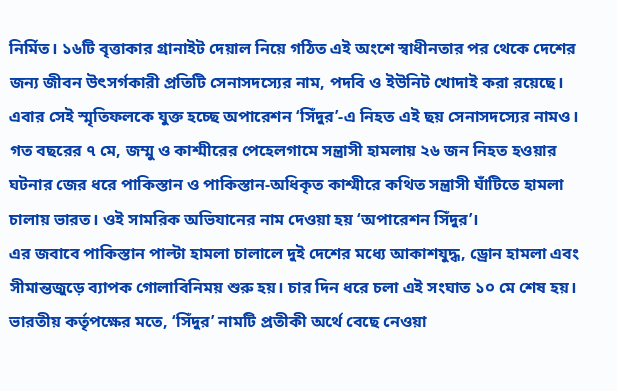নির্মিত। ১৬টি বৃত্তাকার গ্রানাইট দেয়াল নিয়ে গঠিত এই অংশে স্বাধীনতার পর থেকে দেশের জন্য জীবন উৎসর্গকারী প্রতিটি সেনাসদস্যের নাম, পদবি ও ইউনিট খোদাই করা রয়েছে। এবার সেই স্মৃতিফলকে যুক্ত হচ্ছে অপারেশন ‘সিঁদুর’-এ নিহত এই ছয় সেনাসদস্যের নামও।
গত বছরের ৭ মে, জম্মু ও কাশ্মীরের পেহেলগামে সন্ত্রাসী হামলায় ২৬ জন নিহত হওয়ার ঘটনার জের ধরে পাকিস্তান ও পাকিস্তান-অধিকৃত কাশ্মীরে কথিত সন্ত্রাসী ঘাঁটিতে হামলা চালায় ভারত। ওই সামরিক অভিযানের নাম দেওয়া হয় ‘অপারেশন সিঁদুর’।
এর জবাবে পাকিস্তান পাল্টা হামলা চালালে দুই দেশের মধ্যে আকাশযুদ্ধ, ড্রোন হামলা এবং সীমান্তজুড়ে ব্যাপক গোলাবিনিময় শুরু হয়। চার দিন ধরে চলা এই সংঘাত ১০ মে শেষ হয়।
ভারতীয় কর্তৃপক্ষের মতে, ‘সিঁদুর’ নামটি প্রতীকী অর্থে বেছে নেওয়া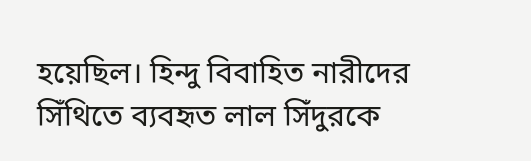হয়েছিল। হিন্দু বিবাহিত নারীদের সিঁথিতে ব্যবহৃত লাল সিঁদুরকে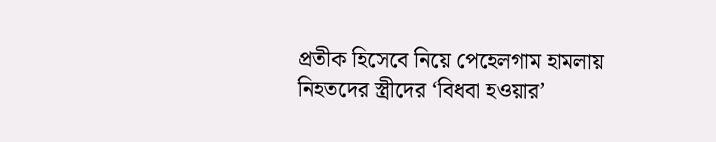প্রতীক হিসেবে নিয়ে পেহেলগাম হামলায় নিহতদের স্ত্রীদের ‘বিধবা হওয়ার’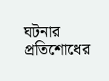ঘটনার প্রতিশোধের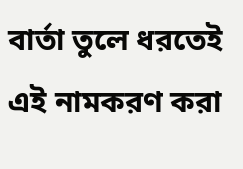বার্তা তুলে ধরতেই এই নামকরণ করা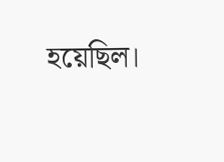হয়েছিল।